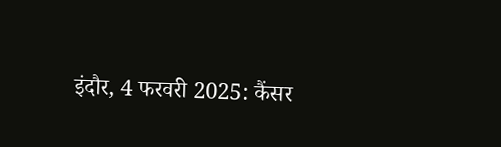इंदौर, 4 फरवरी 2025: कैंसर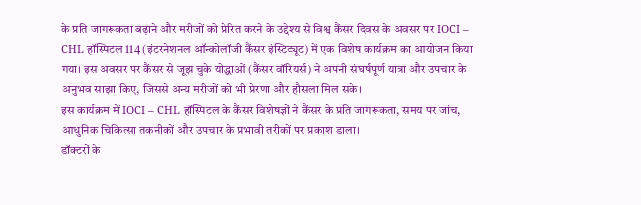के प्रति जागरूकता बढ़ाने और मरीजों को प्रेरित करने के उद्देश्य से विश्व कैंसर दिवस के अवसर पर IOCI – CHL हॉस्पिटल 114 (इंटरनेशनल ऑन्कोलॉजी कैंसर इंस्टिट्यूट) में एक विशेष कार्यक्रम का आयोजन किया गया। इस अवसर पर कैंसर से जूझ चुके योद्धाओं (कैंसर वॉरियर्स) ने अपनी संघर्षपूर्ण यात्रा और उपचार के अनुभव साझा किए, जिससे अन्य मरीजों को भी प्रेरणा और हौसला मिल सके।
इस कार्यक्रम में IOCI – CHL हॉस्पिटल के कैंसर विशेषज्ञों ने कैंसर के प्रति जागरूकता, समय पर जांच, आधुनिक चिकित्सा तकनीकों और उपचार के प्रभावी तरीकों पर प्रकाश डाला।
डॉक्टरों के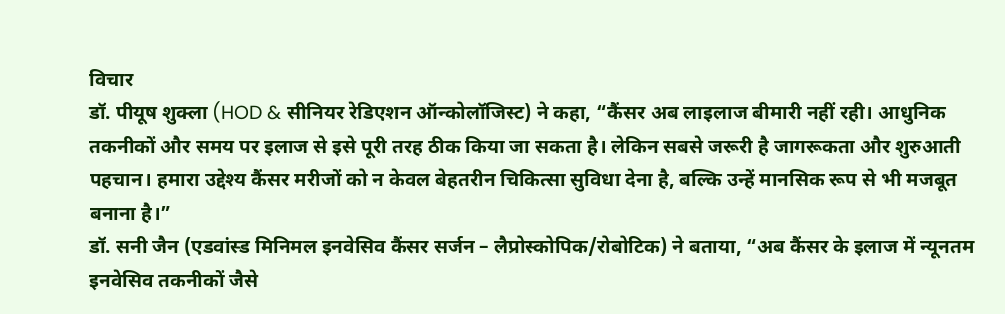विचार
डॉ. पीयूष शुक्ला (HOD & सीनियर रेडिएशन ऑन्कोलॉजिस्ट) ने कहा, “कैंसर अब लाइलाज बीमारी नहीं रही। आधुनिक तकनीकों और समय पर इलाज से इसे पूरी तरह ठीक किया जा सकता है। लेकिन सबसे जरूरी है जागरूकता और शुरुआती पहचान। हमारा उद्देश्य कैंसर मरीजों को न केवल बेहतरीन चिकित्सा सुविधा देना है, बल्कि उन्हें मानसिक रूप से भी मजबूत बनाना है।”
डॉ. सनी जैन (एडवांस्ड मिनिमल इनवेसिव कैंसर सर्जन – लैप्रोस्कोपिक/रोबोटिक) ने बताया, “अब कैंसर के इलाज में न्यूनतम इनवेसिव तकनीकों जैसे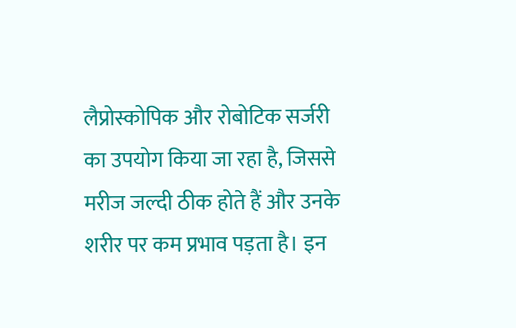लैप्रोस्कोपिक और रोबोटिक सर्जरी का उपयोग किया जा रहा है, जिससे मरीज जल्दी ठीक होते हैं और उनके शरीर पर कम प्रभाव पड़ता है। इन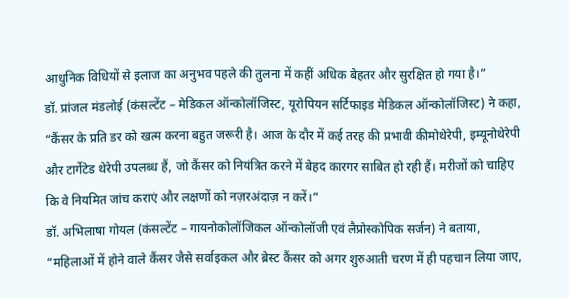आधुनिक विधियों से इलाज का अनुभव पहले की तुलना में कहीं अधिक बेहतर और सुरक्षित हो गया है।”
डॉ. प्रांजल मंडलोई (कंसल्टेंट – मेडिकल ऑन्कोलॉजिस्ट, यूरोपियन सर्टिफाइड मेडिकल ऑन्कोलॉजिस्ट) ने कहा, “कैंसर के प्रति डर को खत्म करना बहुत जरूरी है। आज के दौर में कई तरह की प्रभावी कीमोथेरेपी, इम्यूनोथेरेपी और टार्गेटेड थेरेपी उपलब्ध हैं, जो कैंसर को नियंत्रित करने में बेहद कारगर साबित हो रही हैं। मरीजों को चाहिए कि वे नियमित जांच कराएं और लक्षणों को नज़रअंदाज़ न करें।”
डॉ. अभिलाषा गोयल (कंसल्टेंट – गायनोकोलॉजिकल ऑन्कोलॉजी एवं लैप्रोस्कोपिक सर्जन) ने बताया, “महिलाओं में होने वाले कैंसर जैसे सर्वाइकल और ब्रेस्ट कैंसर को अगर शुरुआती चरण में ही पहचान लिया जाए,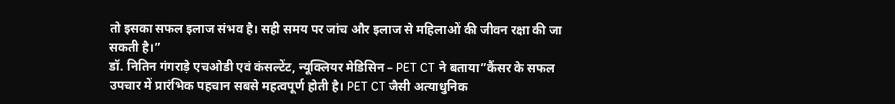तो इसका सफल इलाज संभव है। सही समय पर जांच और इलाज से महिलाओं की जीवन रक्षा की जा सकती है।”
डॉ. नितिन गंगराड़े एचओडी एवं कंसल्टेंट, न्यूक्लियर मेडिसिन – PET CT ने बताया”कैंसर के सफल उपचार में प्रारंभिक पहचान सबसे महत्वपूर्ण होती है। PET CT जैसी अत्याधुनिक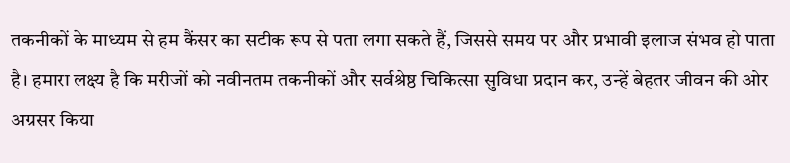तकनीकों के माध्यम से हम कैंसर का सटीक रूप से पता लगा सकते हैं, जिससे समय पर और प्रभावी इलाज संभव हो पाता है। हमारा लक्ष्य है कि मरीजों को नवीनतम तकनीकों और सर्वश्रेष्ठ चिकित्सा सुविधा प्रदान कर, उन्हें बेहतर जीवन की ओर अग्रसर किया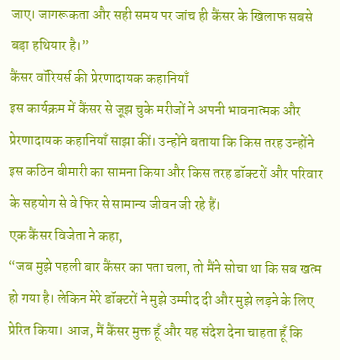जाए। जागरूकता और सही समय पर जांच ही कैंसर के खिलाफ सबसे बड़ा हथियार है।”
कैंसर वॉरियर्स की प्रेरणादायक कहानियाँ
इस कार्यक्रम में कैंसर से जूझ चुके मरीजों ने अपनी भावनात्मक और प्रेरणादायक कहानियाँ साझा कीं। उन्होंने बताया कि किस तरह उन्होंने इस कठिन बीमारी का सामना किया और किस तरह डॉक्टरों और परिवार के सहयोग से वे फिर से सामान्य जीवन जी रहे हैं।
एक कैंसर विजेता ने कहा,
“जब मुझे पहली बार कैंसर का पता चला, तो मैंने सोचा था कि सब खत्म हो गया है। लेकिन मेरे डॉक्टरों ने मुझे उम्मीद दी और मुझे लड़ने के लिए प्रेरित किया। आज, मैं कैंसर मुक्त हूँ और यह संदेश देना चाहता हूँ कि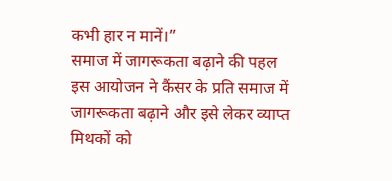कभी हार न मानें।”
समाज में जागरूकता बढ़ाने की पहल
इस आयोजन ने कैंसर के प्रति समाज में जागरूकता बढ़ाने और इसे लेकर व्याप्त मिथकों को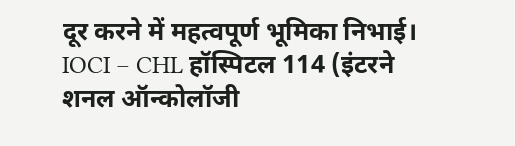दूर करने में महत्वपूर्ण भूमिका निभाई। IOCI – CHL हॉस्पिटल 114 (इंटरने
शनल ऑन्कोलॉजी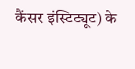कैंसर इंस्टिट्यूट) के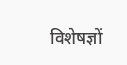विशेषज्ञों